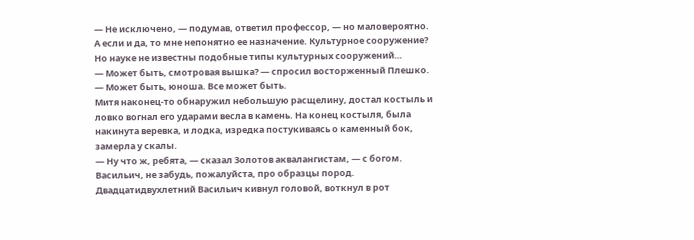— Не исключено, — подумав, ответил профессор, — но маловероятно. А если и да, то мне непонятно ее назначение. Культурное сооружение? Но науке не известны подобные типы культурных сооружений…
— Может быть, смотровая вышка? — спросил восторженный Плешко.
— Может быть, юноша. Все может быть.
Митя наконец-то обнаружил небольшую расщелину, достал костыль и ловко вогнал его ударами весла в камень. На конец костыля, была накинута веревка, и лодка, изредка постукиваясь о каменный бок, замерла у скалы.
— Ну что ж, ребята, — сказал Золотов аквалангистам, — с богом. Васильич, не забудь, пожалуйста, про образцы пород.
Двадцатидвухлетний Васильич кивнул головой, воткнул в рот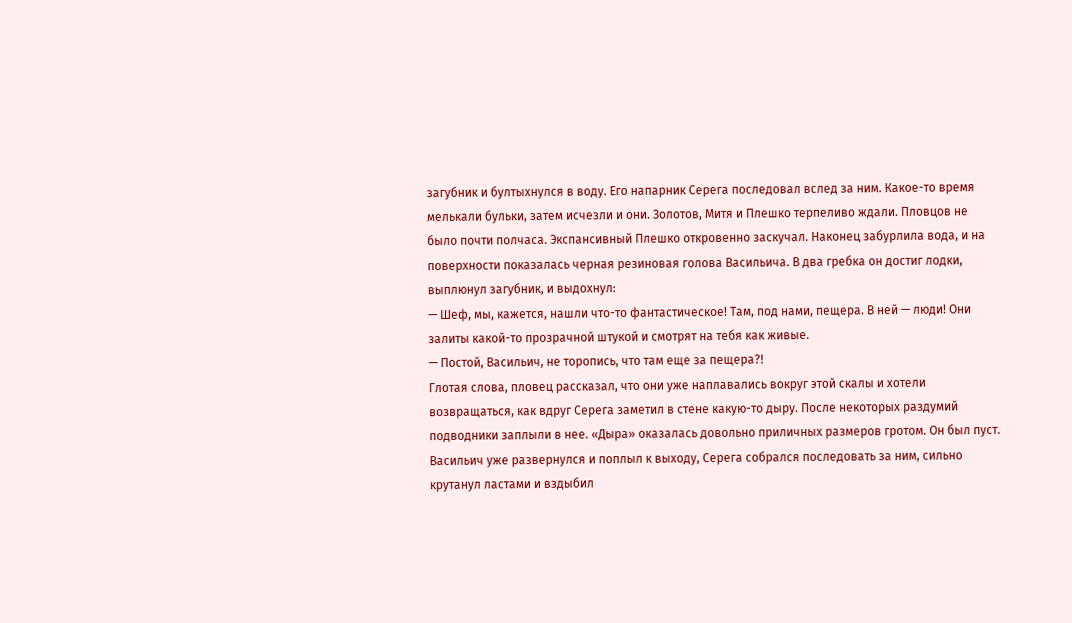загубник и бултыхнулся в воду. Его напарник Серега последовал вслед за ним. Какое-то время мелькали бульки, затем исчезли и они. Золотов, Митя и Плешко терпеливо ждали. Пловцов не было почти полчаса. Экспансивный Плешко откровенно заскучал. Наконец забурлила вода, и на поверхности показалась черная резиновая голова Васильича. В два гребка он достиг лодки, выплюнул загубник, и выдохнул:
— Шеф, мы, кажется, нашли что-то фантастическое! Там, под нами, пещера. В ней — люди! Они залиты какой-то прозрачной штукой и смотрят на тебя как живые.
— Постой, Васильич, не торопись, что там еще за пещера?!
Глотая слова, пловец рассказал, что они уже наплавались вокруг этой скалы и хотели возвращаться, как вдруг Серега заметил в стене какую-то дыру. После некоторых раздумий подводники заплыли в нее. «Дыра» оказалась довольно приличных размеров гротом. Он был пуст. Васильич уже развернулся и поплыл к выходу, Серега собрался последовать за ним, сильно крутанул ластами и вздыбил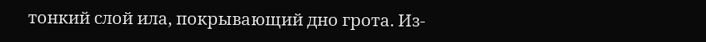тонкий слой ила, покрывающий дно грота. Из-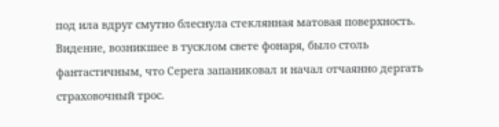под ила вдруг смутно блеснула стеклянная матовая поверхность.
Видение, возникшее в тусклом свете фонаря, было столь фантастичным, что Серега запаниковал и начал отчаянно дергать страховочный трос.